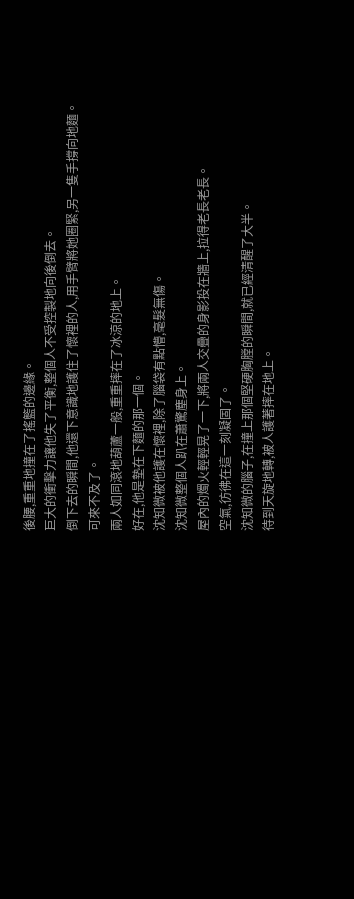後腰,重重地撞在了搖籃的邊緣。
巨大的衝擊力讓他失了平衡,整個人不受控製地向後倒去。
倒下去的瞬間,他還下意識地護住了懷裡的人,用手臂將她圈緊,另一隻手撐向地麵。
可來不及了。
兩人如同滾地葫蘆一般,重重摔在了冰涼的地上。
好在,他是墊在下麵的那一個。
沈知微被他護在懷裡,除了腦袋有點懵,毫髮無傷。
沈知微整個人趴在蕭驚塵身上。
屋內的燭火輕輕晃了一下,將兩人交疊的身影投在牆上,拉得老長老長。
空氣,彷彿在這一刻凝固了。
沈知微的腦子,在撞上那個堅硬胸膛的瞬間,就已經清醒了大半。
待到天旋地轉,被人護著摔在地上。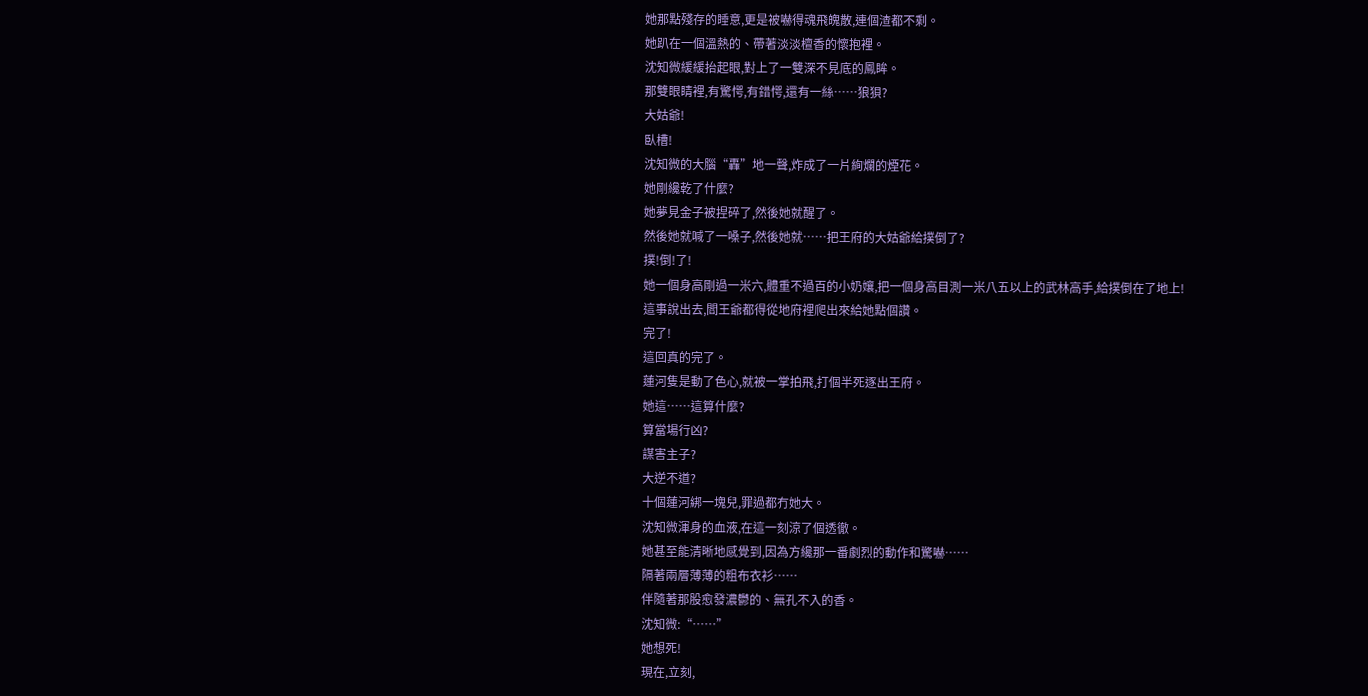她那點殘存的睡意,更是被嚇得魂飛魄散,連個渣都不剩。
她趴在一個溫熱的、帶著淡淡檀香的懷抱裡。
沈知微緩緩抬起眼,對上了一雙深不見底的鳳眸。
那雙眼睛裡,有驚愕,有錯愕,還有一絲……狼狽?
大姑爺!
臥槽!
沈知微的大腦“轟”地一聲,炸成了一片絢爛的煙花。
她剛纔乾了什麼?
她夢見金子被捏碎了,然後她就醒了。
然後她就喊了一嗓子,然後她就……把王府的大姑爺給撲倒了?
撲!倒!了!
她一個身高剛過一米六,體重不過百的小奶孃,把一個身高目測一米八五以上的武林高手,給撲倒在了地上!
這事說出去,閻王爺都得從地府裡爬出來給她點個讚。
完了!
這回真的完了。
蓮河隻是動了色心,就被一掌拍飛,打個半死逐出王府。
她這……這算什麼?
算當場行凶?
謀害主子?
大逆不道?
十個蓮河綁一塊兒,罪過都冇她大。
沈知微渾身的血液,在這一刻涼了個透徹。
她甚至能清晰地感覺到,因為方纔那一番劇烈的動作和驚嚇……
隔著兩層薄薄的粗布衣衫……
伴隨著那股愈發濃鬱的、無孔不入的香。
沈知微:“……”
她想死!
現在,立刻,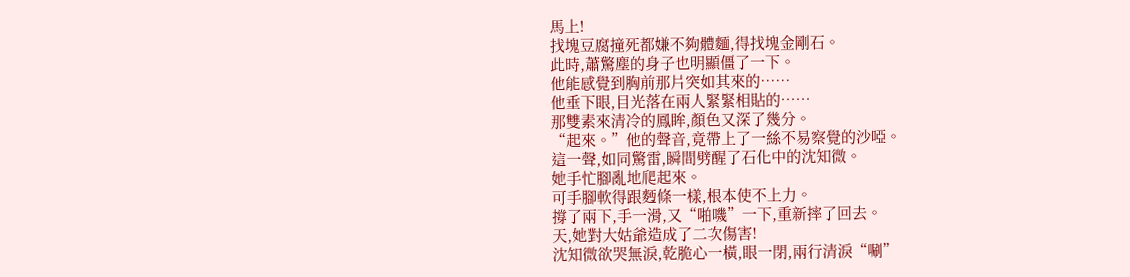馬上!
找塊豆腐撞死都嫌不夠體麵,得找塊金剛石。
此時,蕭驚塵的身子也明顯僵了一下。
他能感覺到胸前那片突如其來的……
他垂下眼,目光落在兩人緊緊相貼的……
那雙素來清冷的鳳眸,顏色又深了幾分。
“起來。”他的聲音,竟帶上了一絲不易察覺的沙啞。
這一聲,如同驚雷,瞬間劈醒了石化中的沈知微。
她手忙腳亂地爬起來。
可手腳軟得跟麪條一樣,根本使不上力。
撐了兩下,手一滑,又“啪嘰”一下,重新摔了回去。
天,她對大姑爺造成了二次傷害!
沈知微欲哭無淚,乾脆心一橫,眼一閉,兩行清淚“唰”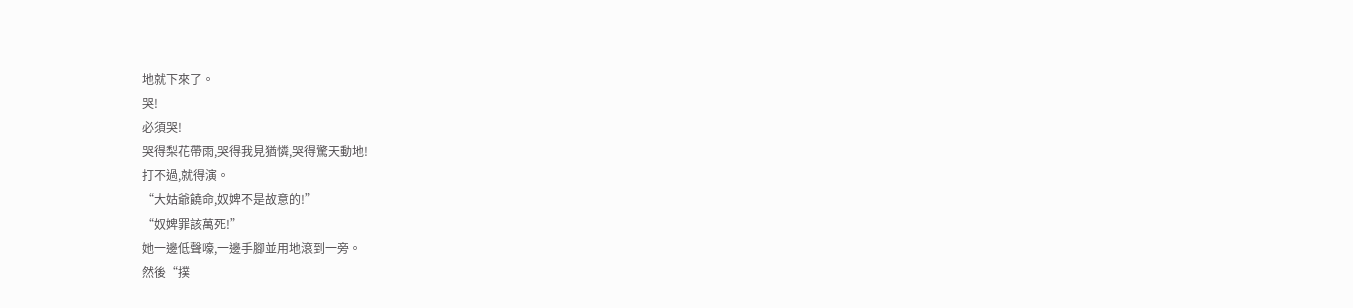地就下來了。
哭!
必須哭!
哭得梨花帶雨,哭得我見猶憐,哭得驚天動地!
打不過,就得演。
“大姑爺饒命,奴婢不是故意的!”
“奴婢罪該萬死!”
她一邊低聲嚎,一邊手腳並用地滾到一旁。
然後“撲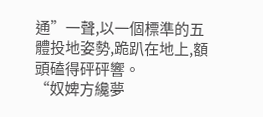通”一聲,以一個標準的五體投地姿勢,跪趴在地上,額頭磕得砰砰響。
“奴婢方纔夢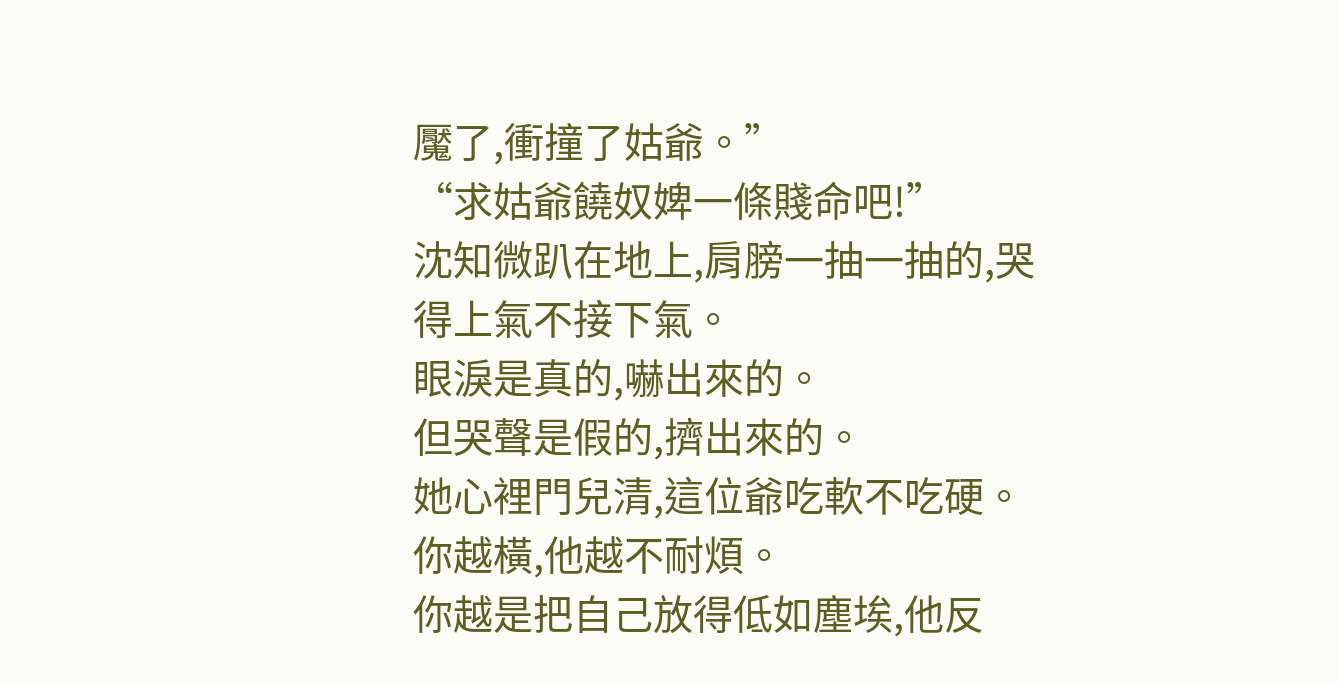魘了,衝撞了姑爺。”
“求姑爺饒奴婢一條賤命吧!”
沈知微趴在地上,肩膀一抽一抽的,哭得上氣不接下氣。
眼淚是真的,嚇出來的。
但哭聲是假的,擠出來的。
她心裡門兒清,這位爺吃軟不吃硬。
你越橫,他越不耐煩。
你越是把自己放得低如塵埃,他反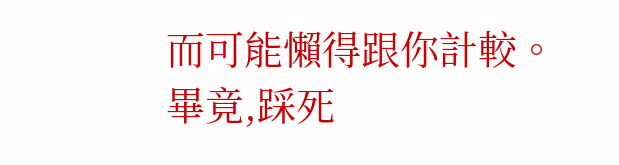而可能懶得跟你計較。
畢竟,踩死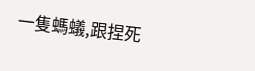一隻螞蟻,跟捏死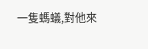一隻螞蟻,對他來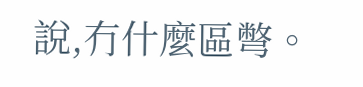說,冇什麼區彆。